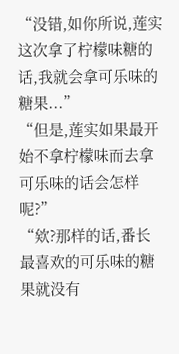“没错,如你所说,莲实这次拿了柠檬味糖的话,我就会拿可乐味的糖果...”
“但是,莲实如果最开始不拿柠檬味而去拿可乐味的话会怎样呢?”
“欸?那样的话,番长最喜欢的可乐味的糖果就没有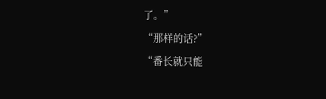了。”
“那样的话?”
“番长就只能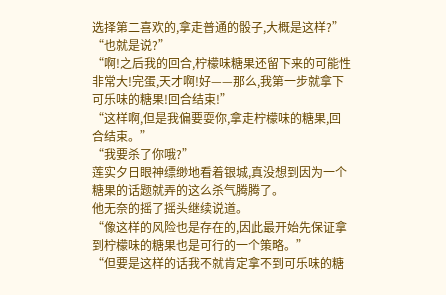选择第二喜欢的,拿走普通的骰子,大概是这样?”
“也就是说?”
“啊!之后我的回合,柠檬味糖果还留下来的可能性非常大!完蛋,天才啊!好——那么,我第一步就拿下可乐味的糖果!回合结束!”
“这样啊,但是我偏要耍你,拿走柠檬味的糖果,回合结束。”
“我要杀了你哦?”
莲实夕日眼神缥缈地看着银城,真没想到因为一个糖果的话题就弄的这么杀气腾腾了。
他无奈的摇了摇头继续说道。
“像这样的风险也是存在的,因此最开始先保证拿到柠檬味的糖果也是可行的一个策略。”
“但要是这样的话我不就肯定拿不到可乐味的糖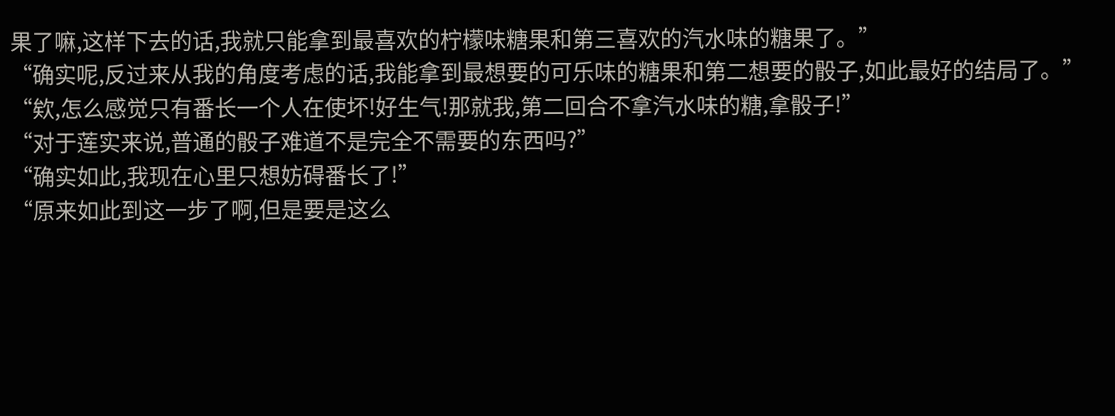果了嘛,这样下去的话,我就只能拿到最喜欢的柠檬味糖果和第三喜欢的汽水味的糖果了。”
“确实呢,反过来从我的角度考虑的话,我能拿到最想要的可乐味的糖果和第二想要的骰子,如此最好的结局了。”
“欸,怎么感觉只有番长一个人在使坏!好生气!那就我,第二回合不拿汽水味的糖,拿骰子!”
“对于莲实来说,普通的骰子难道不是完全不需要的东西吗?”
“确实如此,我现在心里只想妨碍番长了!”
“原来如此到这一步了啊,但是要是这么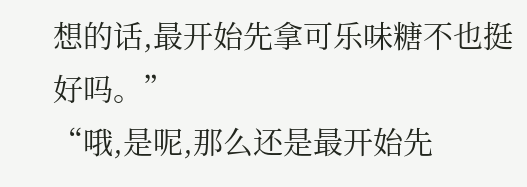想的话,最开始先拿可乐味糖不也挺好吗。”
“哦,是呢,那么还是最开始先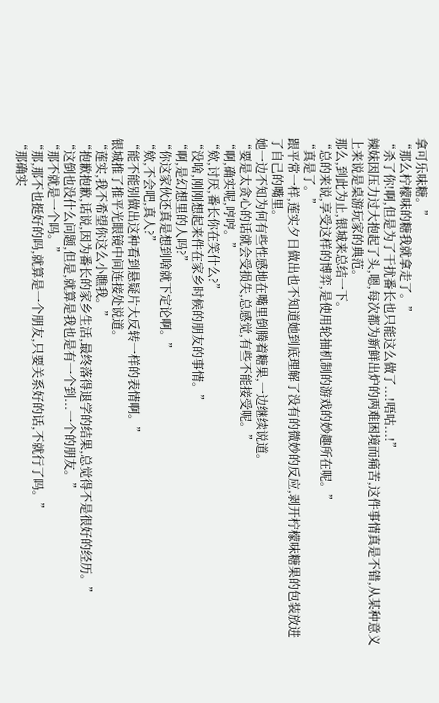拿可乐味糖。”
“那么柠檬味的糖我就拿走了。”
“杀了你!啊,但是为了干扰番长也只能这么做了...!唔咕...!”
辣妹因压力过大抱起了头,嗯,每次都为新鲜出炉的两难困境而痛苦,这件事情真是不错,从某种意义上来说是桌游玩家的典范。
那么,到此为止,银城来总结一下。
“总的来说,享受这样的博弈,是使用轮抽机制的游戏的妙趣所在呢。”
“真是了。”
跟平常一样,莲实夕日做出也不知道她到底理解了没有的微妙的反应,剥开柠檬味糖果的包装放进了自己的嘴里。
她一边不知为何有些性感地在嘴里倒腾着糖果,一边继续说道。
“要是太贪心的话就会受损失,总感觉,有些不能接受呢。”
“啊,确实呢,哼哼。”
“欸,讨厌,番长你在笑什么?”
“没啥,刚刚想起来件在家乡时候的朋友的事情。”
“啊,是幻想里的人吗?”
“你这家伙还真是想到啥就下定论啊。”
“欸,不会吧,真人?”
“能不能别做出这种看到悬疑片大反转一样的表情啊。”
银城推了推平光眼镜中间连接处说道。
“莲实,我不希望你这么小瞧我。”
“抱歉抱歉,话说,因为番长的家乡生活,最终落得退学的结果,总觉得不是很好的经历。”
“这倒也没什么问题,但是,就算是我也是有一个到...一个的朋友。”
“那不就是一个吗。”
“那,那不也挺好的吗,就算是一个朋友,只要关系好的话,不就行了吗。”
“那确实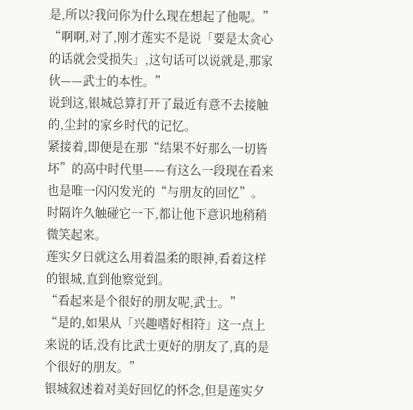是,所以?我问你为什么现在想起了他呢。”
“啊啊,对了,刚才莲实不是说「要是太贪心的话就会受损失」,这句话可以说就是,那家伙——武士的本性。”
说到这,银城总算打开了最近有意不去接触的,尘封的家乡时代的记忆。
紧接着,即便是在那“结果不好那么一切皆坏”的高中时代里——有这么一段现在看来也是唯一闪闪发光的“与朋友的回忆”。
时隔许久触碰它一下,都让他下意识地稍稍微笑起来。
莲实夕日就这么用着温柔的眼神,看着这样的银城,直到他察觉到。
“看起来是个很好的朋友呢,武士。”
“是的,如果从「兴趣嗜好相符」这一点上来说的话,没有比武士更好的朋友了,真的是个很好的朋友。”
银城叙述着对美好回忆的怀念,但是莲实夕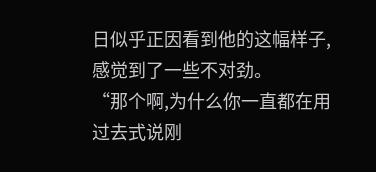日似乎正因看到他的这幅样子,感觉到了一些不对劲。
“那个啊,为什么你一直都在用过去式说刚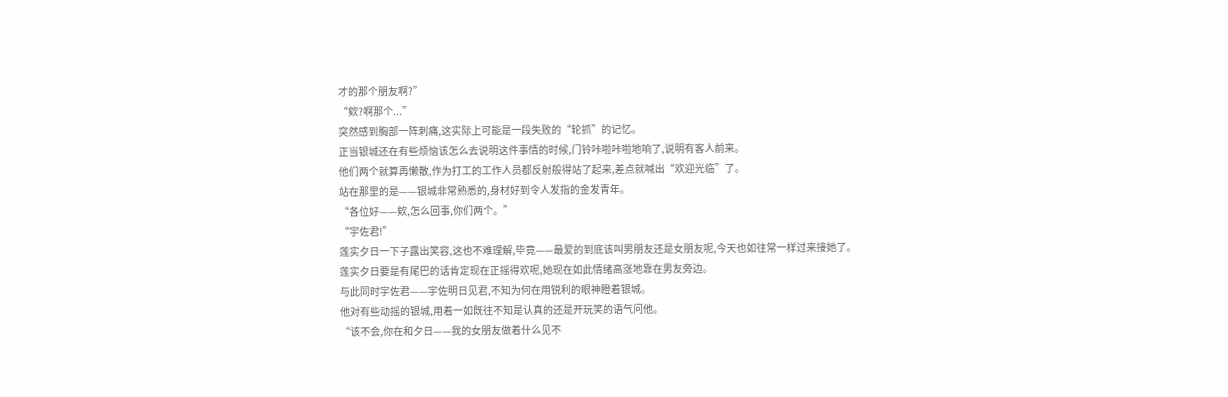才的那个朋友啊?”
“欸?啊那个...”
突然感到胸部一阵刺痛,这实际上可能是一段失败的“轮抓”的记忆。
正当银城还在有些烦恼该怎么去说明这件事情的时候,门铃咔啦咔啦地响了,说明有客人前来。
他们两个就算再懒散,作为打工的工作人员都反射般得站了起来,差点就喊出“欢迎光临”了。
站在那里的是——银城非常熟悉的,身材好到令人发指的金发青年。
“各位好——欸,怎么回事,你们两个。”
“宇佐君!”
莲实夕日一下子露出笑容,这也不难理解,毕竟——最爱的到底该叫男朋友还是女朋友呢,今天也如往常一样过来接她了。
莲实夕日要是有尾巴的话肯定现在正摇得欢呢,她现在如此情绪高涨地靠在男友旁边。
与此同时宇佐君——宇佐明日见君,不知为何在用锐利的眼神瞪着银城。
他对有些动摇的银城,用着一如既往不知是认真的还是开玩笑的语气问他。
“该不会,你在和夕日——我的女朋友做着什么见不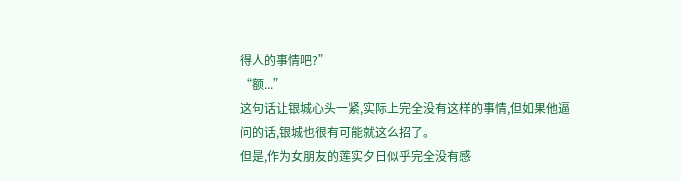得人的事情吧?”
“额...”
这句话让银城心头一紧,实际上完全没有这样的事情,但如果他逼问的话,银城也很有可能就这么招了。
但是,作为女朋友的莲实夕日似乎完全没有感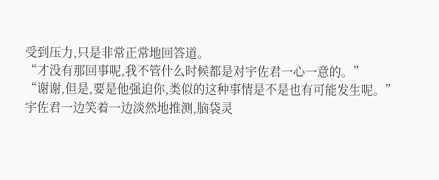受到压力,只是非常正常地回答道。
“才没有那回事呢,我不管什么时候都是对宇佐君一心一意的。”
“谢谢,但是,要是他强迫你,类似的这种事情是不是也有可能发生呢。”
宇佐君一边笑着一边淡然地推测,脑袋灵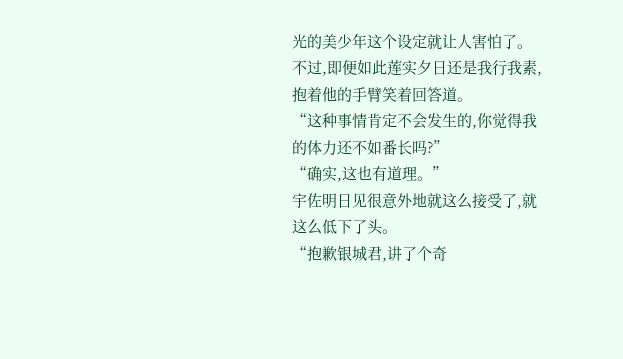光的美少年这个设定就让人害怕了。
不过,即便如此莲实夕日还是我行我素,抱着他的手臂笑着回答道。
“这种事情肯定不会发生的,你觉得我的体力还不如番长吗?”
“确实,这也有道理。”
宇佐明日见很意外地就这么接受了,就这么低下了头。
“抱歉银城君,讲了个奇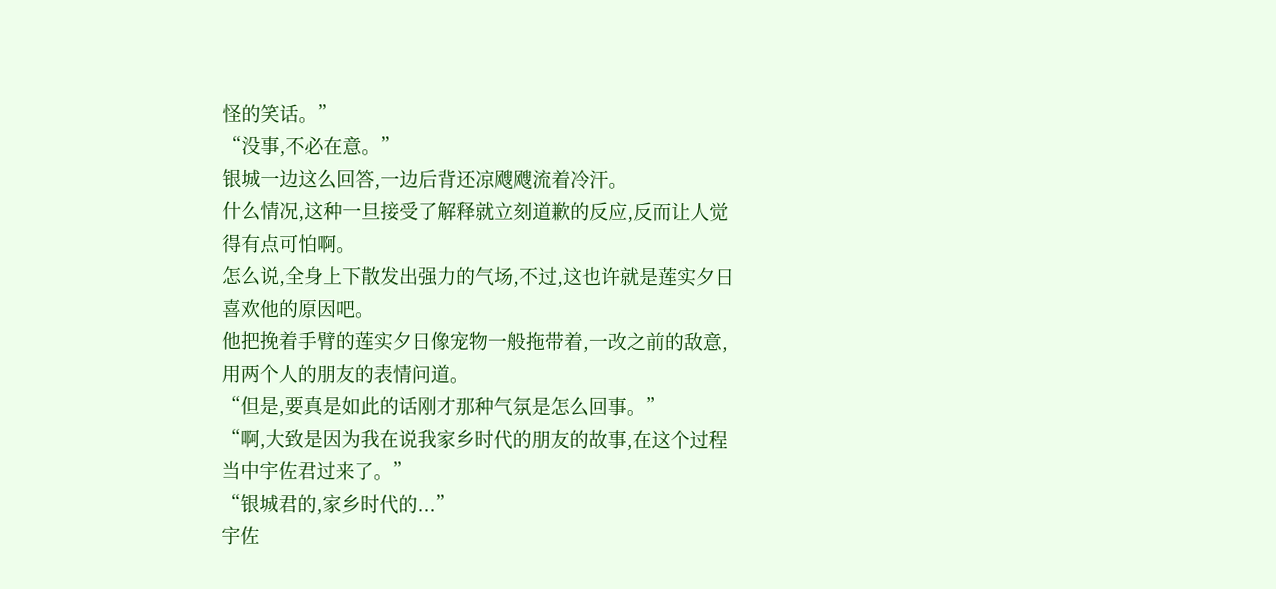怪的笑话。”
“没事,不必在意。”
银城一边这么回答,一边后背还凉飕飕流着冷汗。
什么情况,这种一旦接受了解释就立刻道歉的反应,反而让人觉得有点可怕啊。
怎么说,全身上下散发出强力的气场,不过,这也许就是莲实夕日喜欢他的原因吧。
他把挽着手臂的莲实夕日像宠物一般拖带着,一改之前的敌意,用两个人的朋友的表情问道。
“但是,要真是如此的话刚才那种气氛是怎么回事。”
“啊,大致是因为我在说我家乡时代的朋友的故事,在这个过程当中宇佐君过来了。”
“银城君的,家乡时代的...”
宇佐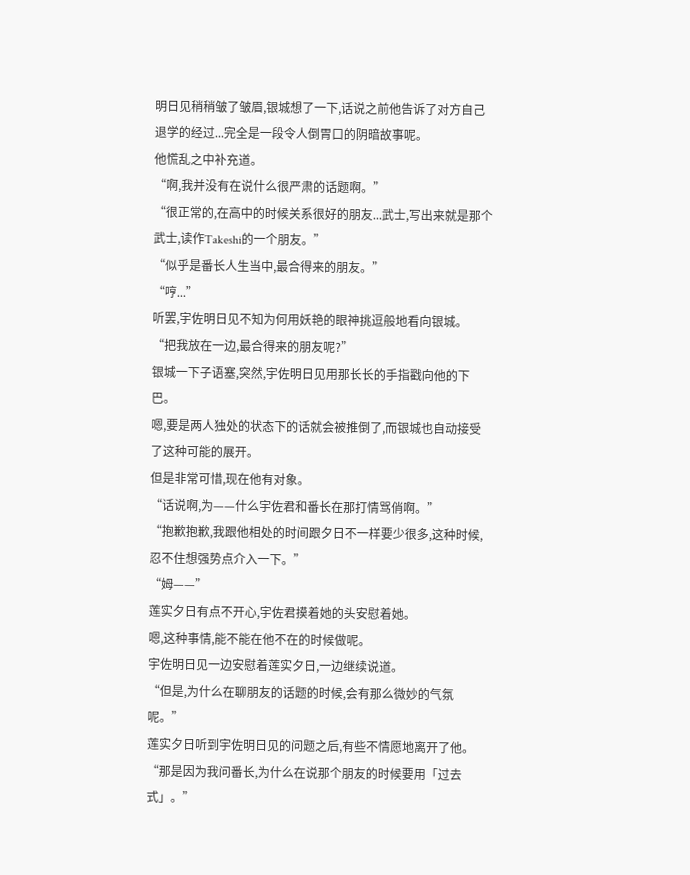明日见稍稍皱了皱眉,银城想了一下,话说之前他告诉了对方自己退学的经过...完全是一段令人倒胃口的阴暗故事呢。
他慌乱之中补充道。
“啊,我并没有在说什么很严肃的话题啊。”
“很正常的,在高中的时候关系很好的朋友...武士,写出来就是那个武士,读作Takeshi的一个朋友。”
“似乎是番长人生当中,最合得来的朋友。”
“哼...”
听罢,宇佐明日见不知为何用妖艳的眼神挑逗般地看向银城。
“把我放在一边,最合得来的朋友呢?”
银城一下子语塞,突然,宇佐明日见用那长长的手指戳向他的下巴。
嗯,要是两人独处的状态下的话就会被推倒了,而银城也自动接受了这种可能的展开。
但是非常可惜,现在他有对象。
“话说啊,为——什么宇佐君和番长在那打情骂俏啊。”
“抱歉抱歉,我跟他相处的时间跟夕日不一样要少很多,这种时候,忍不住想强势点介入一下。”
“姆——”
莲实夕日有点不开心,宇佐君摸着她的头安慰着她。
嗯,这种事情,能不能在他不在的时候做呢。
宇佐明日见一边安慰着莲实夕日,一边继续说道。
“但是,为什么在聊朋友的话题的时候,会有那么微妙的气氛呢。”
莲实夕日听到宇佐明日见的问题之后,有些不情愿地离开了他。
“那是因为我问番长,为什么在说那个朋友的时候要用「过去式」。”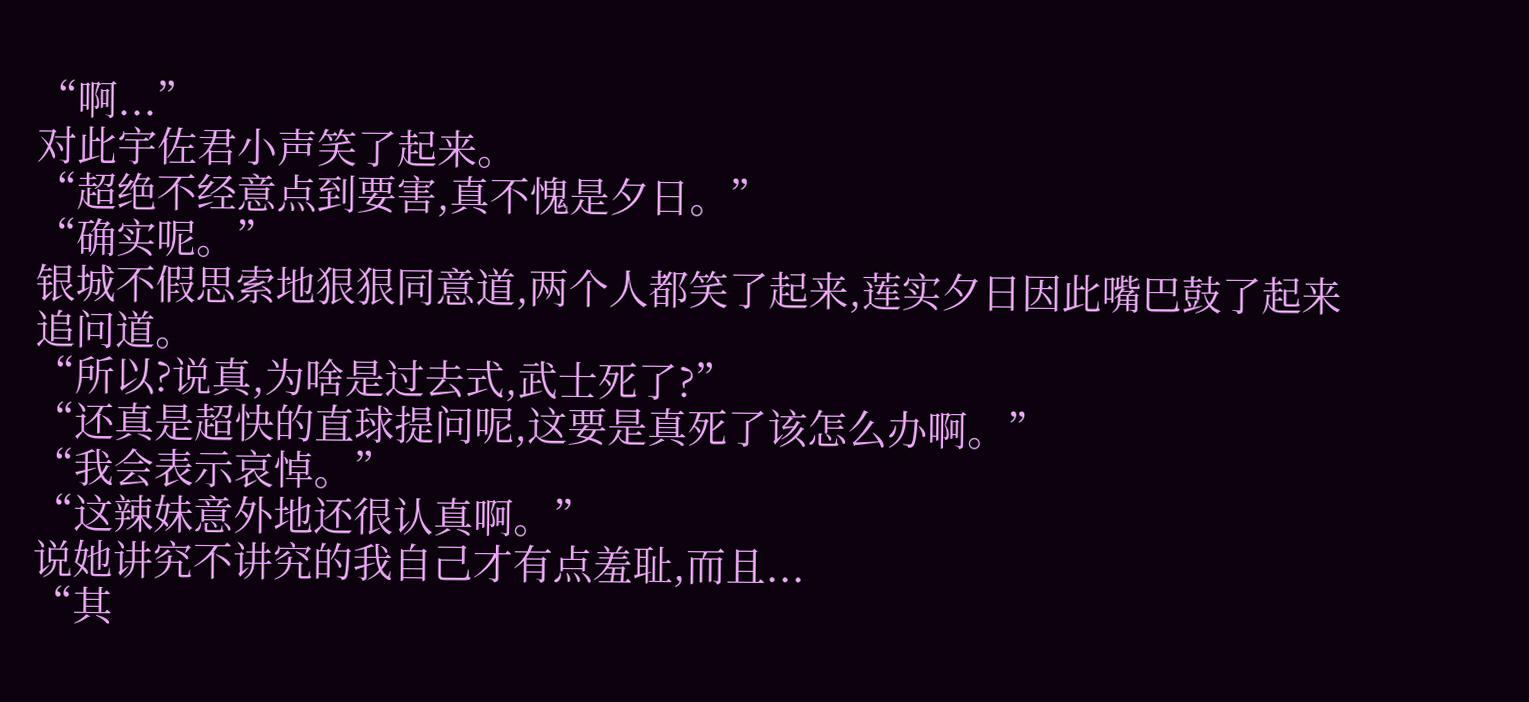“啊...”
对此宇佐君小声笑了起来。
“超绝不经意点到要害,真不愧是夕日。”
“确实呢。”
银城不假思索地狠狠同意道,两个人都笑了起来,莲实夕日因此嘴巴鼓了起来追问道。
“所以?说真,为啥是过去式,武士死了?”
“还真是超快的直球提问呢,这要是真死了该怎么办啊。”
“我会表示哀悼。”
“这辣妹意外地还很认真啊。”
说她讲究不讲究的我自己才有点羞耻,而且...
“其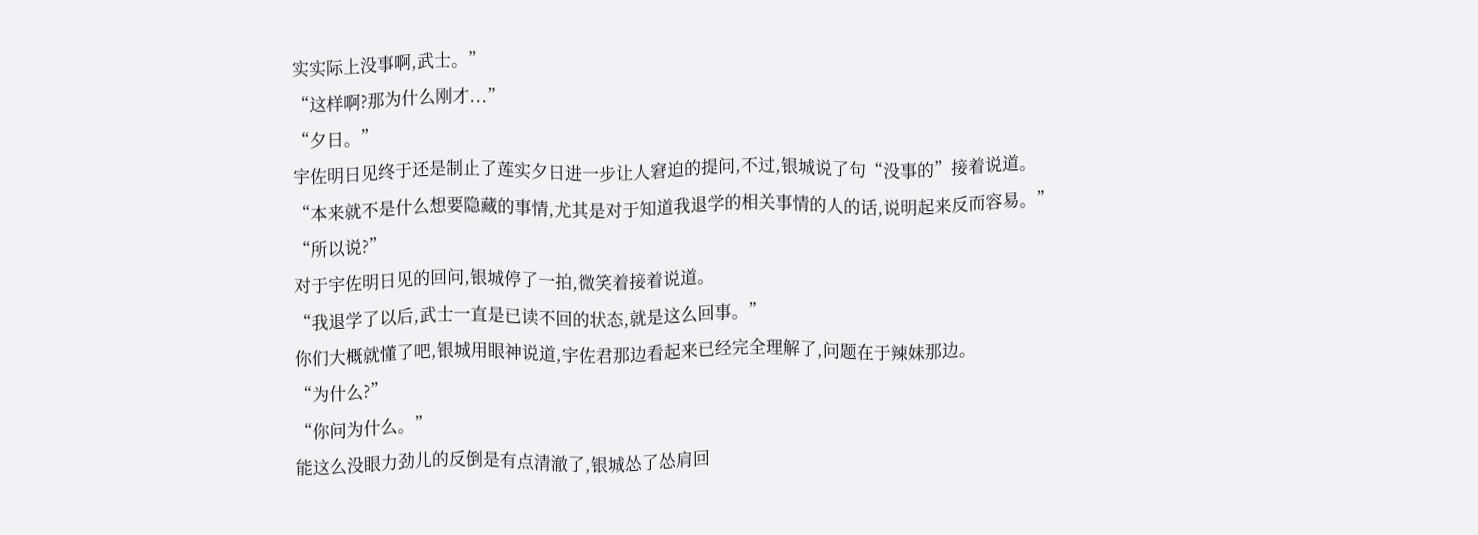实实际上没事啊,武士。”
“这样啊?那为什么刚才...”
“夕日。”
宇佐明日见终于还是制止了莲实夕日进一步让人窘迫的提问,不过,银城说了句“没事的”接着说道。
“本来就不是什么想要隐藏的事情,尤其是对于知道我退学的相关事情的人的话,说明起来反而容易。”
“所以说?”
对于宇佐明日见的回问,银城停了一拍,微笑着接着说道。
“我退学了以后,武士一直是已读不回的状态,就是这么回事。”
你们大概就懂了吧,银城用眼神说道,宇佐君那边看起来已经完全理解了,问题在于辣妹那边。
“为什么?”
“你问为什么。”
能这么没眼力劲儿的反倒是有点清澈了,银城怂了怂肩回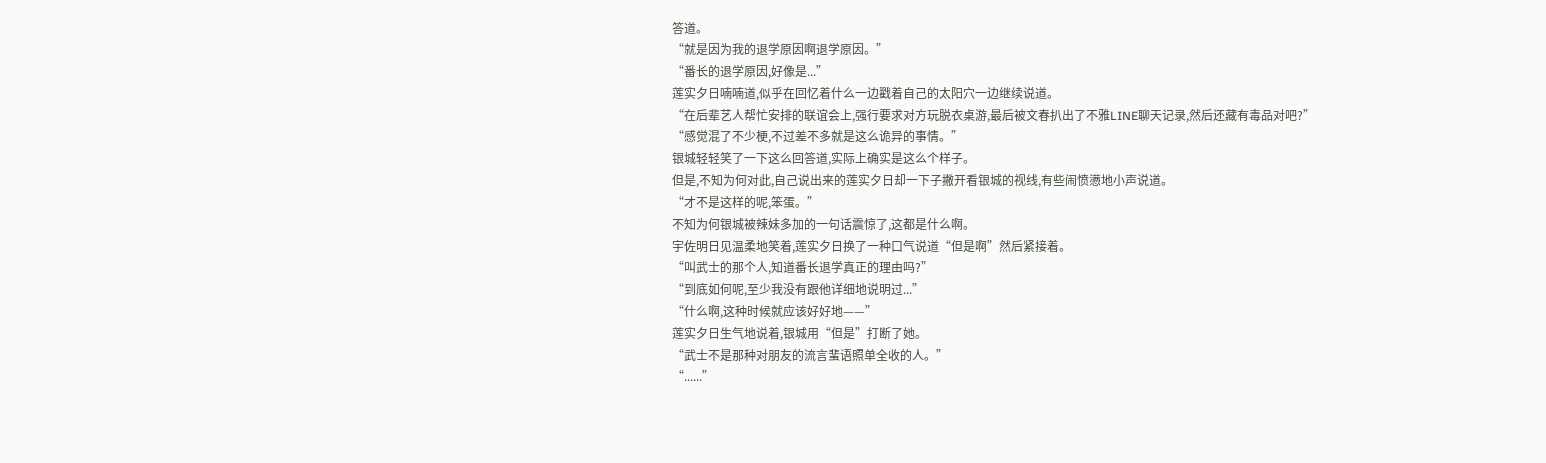答道。
“就是因为我的退学原因啊退学原因。”
“番长的退学原因,好像是...”
莲实夕日喃喃道,似乎在回忆着什么一边戳着自己的太阳穴一边继续说道。
“在后辈艺人帮忙安排的联谊会上,强行要求对方玩脱衣桌游,最后被文春扒出了不雅LINE聊天记录,然后还藏有毒品对吧?”
“感觉混了不少梗,不过差不多就是这么诡异的事情。”
银城轻轻笑了一下这么回答道,实际上确实是这么个样子。
但是,不知为何对此,自己说出来的莲实夕日却一下子撇开看银城的视线,有些闹愤懑地小声说道。
“才不是这样的呢,笨蛋。”
不知为何银城被辣妹多加的一句话震惊了,这都是什么啊。
宇佐明日见温柔地笑着,莲实夕日换了一种口气说道“但是啊”然后紧接着。
“叫武士的那个人,知道番长退学真正的理由吗?”
“到底如何呢,至少我没有跟他详细地说明过...”
“什么啊,这种时候就应该好好地——”
莲实夕日生气地说着,银城用“但是”打断了她。
“武士不是那种对朋友的流言蜚语照单全收的人。”
“......”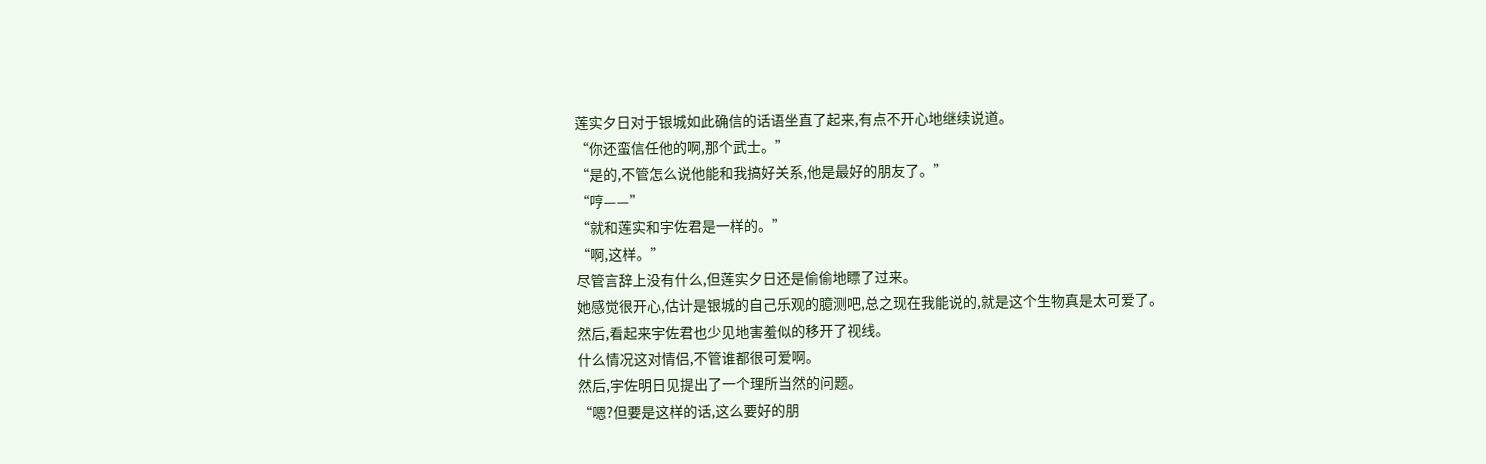莲实夕日对于银城如此确信的话语坐直了起来,有点不开心地继续说道。
“你还蛮信任他的啊,那个武士。”
“是的,不管怎么说他能和我搞好关系,他是最好的朋友了。”
“哼——”
“就和莲实和宇佐君是一样的。”
“啊,这样。”
尽管言辞上没有什么,但莲实夕日还是偷偷地瞟了过来。
她感觉很开心,估计是银城的自己乐观的臆测吧,总之现在我能说的,就是这个生物真是太可爱了。
然后,看起来宇佐君也少见地害羞似的移开了视线。
什么情况这对情侣,不管谁都很可爱啊。
然后,宇佐明日见提出了一个理所当然的问题。
“嗯?但要是这样的话,这么要好的朋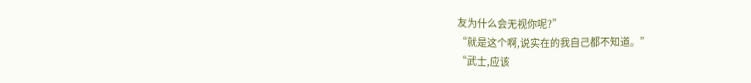友为什么会无视你呢?”
“就是这个啊,说实在的我自己都不知道。”
“武士,应该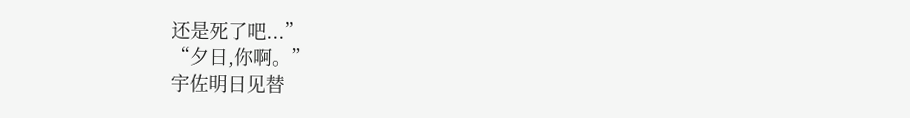还是死了吧...”
“夕日,你啊。”
宇佐明日见替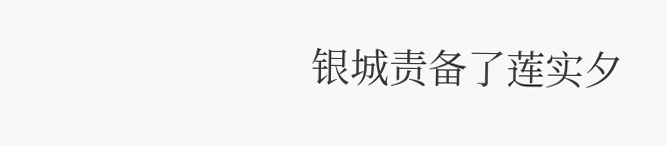银城责备了莲实夕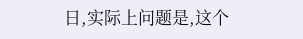日,实际上问题是,这个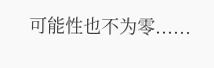可能性也不为零......